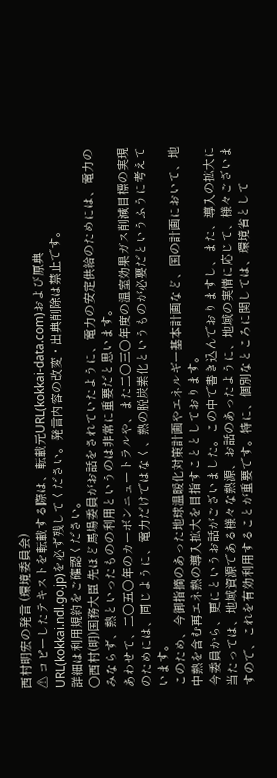西村明宏の発言 (環境委員会)
⚠ コピーしたテキストを転載する際は、転載元URL(kokkai-data.com)および原典URL(kokkai.ndl.go.jp)を必ず残してください。発言内容の改変・出典削除は禁止です。
詳細は利用規約をご確認ください。
○西村(明)国務大臣 先ほど馬場委員がお話をされていたように、電力の安定供給のためには、電力のみならず、熱といったものの利用というのは非常に重要だと思います。
あわせて、二〇五〇年のカーボンニュートラルや、また二〇三〇年度の温室効果ガス削減目標の実現のためには、同じように、電力だけではなく、熱の脱炭素化というものが必要だというふうに考えています。
このため、今御指摘のあった地球温暖化対策計画やエネルギー基本計画など、国の計画において、地中熱を含む再エネ熱の導入拡大を目指すこととしております。
今委員から、更にというお話がございました。この中で書き込んでおりますし、また、導入の拡大に当たっては、地域資源である様々な熱源、お話のあったように、地域の実情に応じて、様々ございますので、これを有効利用することが重要です。特に、個別なところに関しては、環境省として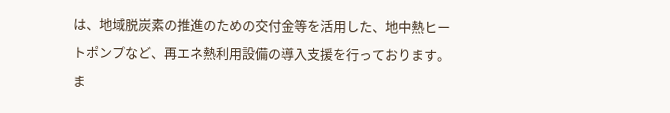は、地域脱炭素の推進のための交付金等を活用した、地中熱ヒートポンプなど、再エネ熱利用設備の導入支援を行っております。
ま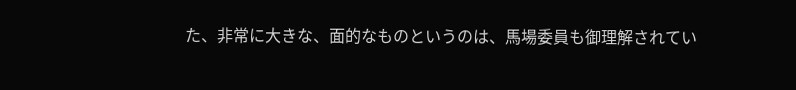た、非常に大きな、面的なものというのは、馬場委員も御理解されてい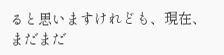ると思いますけれども、現在、まだまだ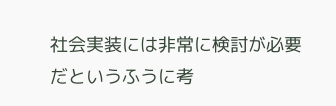社会実装には非常に検討が必要だというふうに考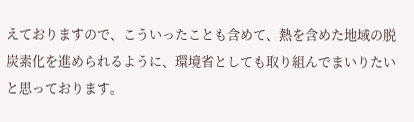えておりますので、こういったことも含めて、熱を含めた地域の脱炭素化を進められるように、環境省としても取り組んでまいりたいと思っております。